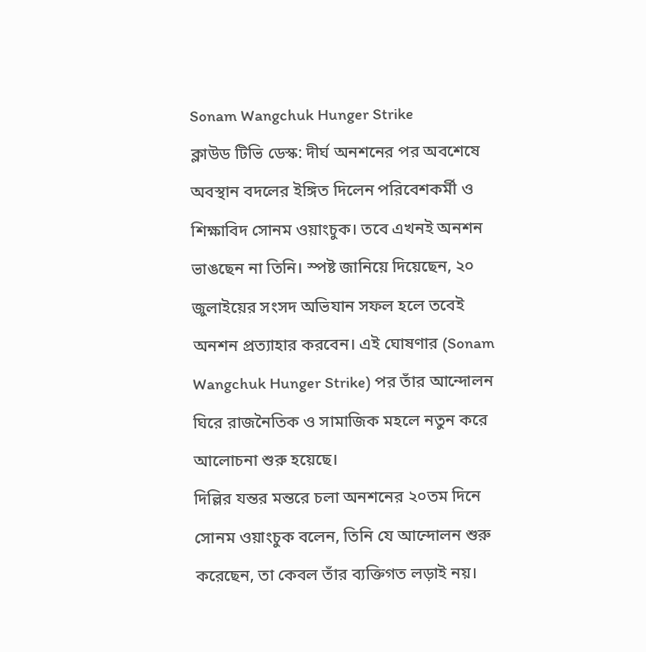Sonam Wangchuk Hunger Strike
ক্লাউড টিভি ডেস্ক: দীর্ঘ অনশনের পর অবশেষে অবস্থান বদলের ইঙ্গিত দিলেন পরিবেশকর্মী ও শিক্ষাবিদ সোনম ওয়াংচুক। তবে এখনই অনশন ভাঙছেন না তিনি। স্পষ্ট জানিয়ে দিয়েছেন, ২০ জুলাইয়ের সংসদ অভিযান সফল হলে তবেই অনশন প্রত্যাহার করবেন। এই ঘোষণার (Sonam Wangchuk Hunger Strike) পর তাঁর আন্দোলন ঘিরে রাজনৈতিক ও সামাজিক মহলে নতুন করে আলোচনা শুরু হয়েছে।
দিল্লির যন্তর মন্তরে চলা অনশনের ২০তম দিনে সোনম ওয়াংচুক বলেন, তিনি যে আন্দোলন শুরু করেছেন, তা কেবল তাঁর ব্যক্তিগত লড়াই নয়।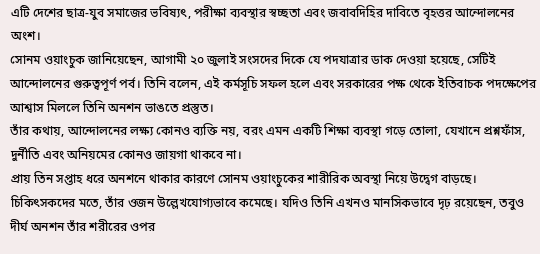এটি দেশের ছাত্র-যুব সমাজের ভবিষ্যৎ, পরীক্ষা ব্যবস্থার স্বচ্ছতা এবং জবাবদিহির দাবিতে বৃহত্তর আন্দোলনের অংশ।
সোনম ওয়াংচুক জানিয়েছেন, আগামী ২০ জুলাই সংসদের দিকে যে পদযাত্রার ডাক দেওয়া হয়েছে, সেটিই আন্দোলনের গুরুত্বপূর্ণ পর্ব। তিনি বলেন, এই কর্মসূচি সফল হলে এবং সরকারের পক্ষ থেকে ইতিবাচক পদক্ষেপের আশ্বাস মিললে তিনি অনশন ভাঙতে প্রস্তুত।
তাঁর কথায়, আন্দোলনের লক্ষ্য কোনও ব্যক্তি নয়, বরং এমন একটি শিক্ষা ব্যবস্থা গড়ে তোলা, যেখানে প্রশ্নফাঁস, দুর্নীতি এবং অনিয়মের কোনও জায়গা থাকবে না।
প্রায় তিন সপ্তাহ ধরে অনশনে থাকার কারণে সোনম ওয়াংচুকের শারীরিক অবস্থা নিয়ে উদ্বেগ বাড়ছে। চিকিৎসকদের মতে, তাঁর ওজন উল্লেখযোগ্যভাবে কমেছে। যদিও তিনি এখনও মানসিকভাবে দৃঢ় রয়েছেন, তবুও দীর্ঘ অনশন তাঁর শরীরের ওপর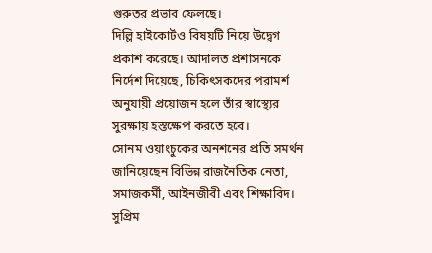গুরুতর প্রভাব ফেলছে।
দিল্লি হাইকোর্টও বিষয়টি নিয়ে উদ্বেগ প্রকাশ করেছে। আদালত প্রশাসনকে নির্দেশ দিয়েছে, চিকিৎসকদের পরামর্শ অনুযায়ী প্রয়োজন হলে তাঁর স্বাস্থ্যের সুরক্ষায় হস্তক্ষেপ করতে হবে।
সোনম ওয়াংচুকের অনশনের প্রতি সমর্থন জানিয়েছেন বিভিন্ন রাজনৈতিক নেতা, সমাজকর্মী, আইনজীবী এবং শিক্ষাবিদ। সুপ্রিম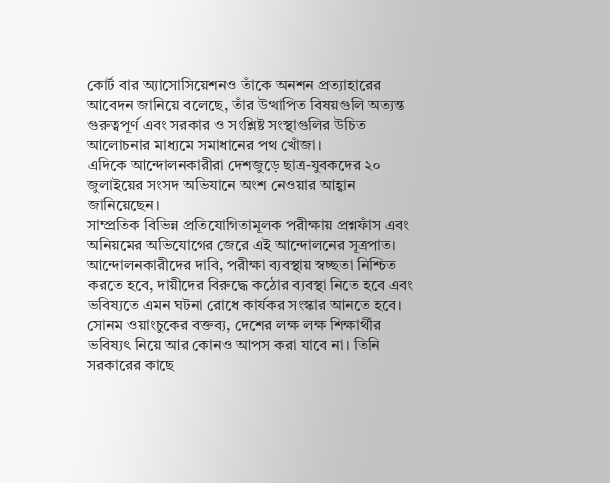কোর্ট বার অ্যাসোসিয়েশনও তাঁকে অনশন প্রত্যাহারের আবেদন জানিয়ে বলেছে, তাঁর উত্থাপিত বিষয়গুলি অত্যন্ত গুরুত্বপূর্ণ এবং সরকার ও সংশ্লিষ্ট সংস্থাগুলির উচিত আলোচনার মাধ্যমে সমাধানের পথ খোঁজা।
এদিকে আন্দোলনকারীরা দেশজুড়ে ছাত্র-যুবকদের ২০ জুলাইয়ের সংসদ অভিযানে অংশ নেওয়ার আহ্বান জানিয়েছেন।
সাম্প্রতিক বিভিন্ন প্রতিযোগিতামূলক পরীক্ষায় প্রশ্নফাঁস এবং অনিয়মের অভিযোগের জেরে এই আন্দোলনের সূত্রপাত। আন্দোলনকারীদের দাবি, পরীক্ষা ব্যবস্থায় স্বচ্ছতা নিশ্চিত করতে হবে, দায়ীদের বিরুদ্ধে কঠোর ব্যবস্থা নিতে হবে এবং ভবিষ্যতে এমন ঘটনা রোধে কার্যকর সংস্কার আনতে হবে।
সোনম ওয়াংচুকের বক্তব্য, দেশের লক্ষ লক্ষ শিক্ষার্থীর ভবিষ্যৎ নিয়ে আর কোনও আপস করা যাবে না। তিনি সরকারের কাছে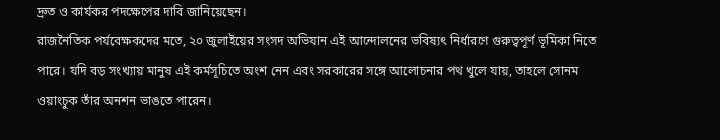দ্রুত ও কার্যকর পদক্ষেপের দাবি জানিয়েছেন।
রাজনৈতিক পর্যবেক্ষকদের মতে, ২০ জুলাইয়ের সংসদ অভিযান এই আন্দোলনের ভবিষ্যৎ নির্ধারণে গুরুত্বপূর্ণ ভূমিকা নিতে পারে। যদি বড় সংখ্যায় মানুষ এই কর্মসূচিতে অংশ নেন এবং সরকারের সঙ্গে আলোচনার পথ খুলে যায়, তাহলে সোনম ওয়াংচুক তাঁর অনশন ভাঙতে পারেন।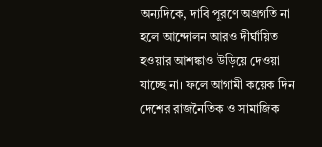অন্যদিকে, দাবি পূরণে অগ্রগতি না হলে আন্দোলন আরও দীর্ঘায়িত হওয়ার আশঙ্কাও উড়িয়ে দেওয়া যাচ্ছে না। ফলে আগামী কয়েক দিন দেশের রাজনৈতিক ও সামাজিক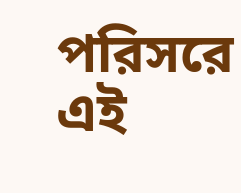পরিসরে এই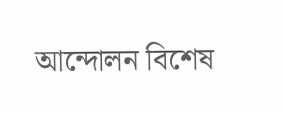আন্দোলন বিশেষ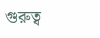গুরুত্ব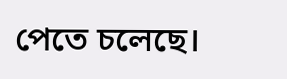পেতে চলেছে।